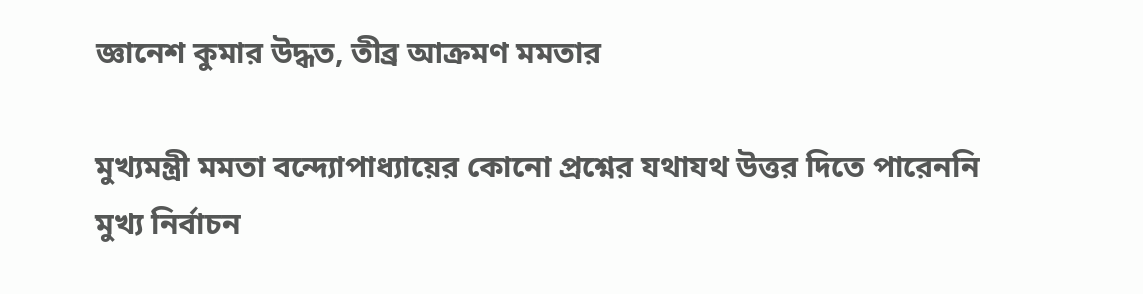জ্ঞানেশ কুমার উদ্ধত, তীব্র আক্রমণ মমতার

মুখ্যমন্ত্রী মমতা বন্দ্যোপাধ্যায়ের কোনো প্রশ্নের যথাযথ উত্তর দিতে পারেননি মুখ্য নির্বাচন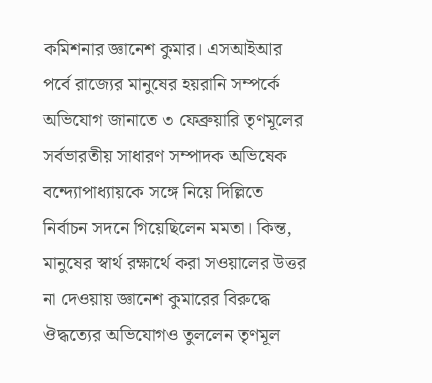কমিশনার জ্ঞানেশ কুমার। এসআইআর পর্বে রাজ্যের মানুষের হয়রানি সম্পর্কে অভিযোগ জানাতে ৩ ফেব্রুয়ারি তৃণমূলের সর্বভারতীয় সাধারণ সম্পাদক অভিষেক বন্দ্যোপাধ্যায়কে সঙ্গে নিয়ে দিল্লিতে নির্বাচন সদনে গিয়েছিলেন মমতা। কিন্ত, মানুষের স্বার্থ রক্ষার্থে করা সওয়ালের উত্তর না দেওয়ায় জ্ঞানেশ কুমারের বিরুদ্ধে ঔদ্ধত্যের অভিযোগও তুললেন তৃণমূল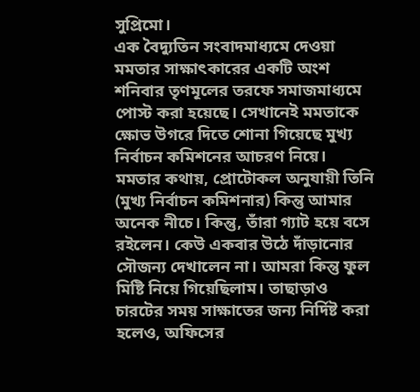সুপ্রিমো।
এক বৈদ্যুতিন সংবাদমাধ্যমে দেওয়া মমতার সাক্ষাৎকারের একটি অংশ শনিবার তৃণমূলের তরফে সমাজমাধ্যমে পোস্ট করা হয়েছে। সেখানেই মমতাকে ক্ষোভ উগরে দিতে শোনা গিয়েছে মুখ্য নির্বাচন কমিশনের আচরণ নিয়ে। মমতার কথায়, প্রোটোকল অনুযায়ী তিনি (মুখ্য নির্বাচন কমিশনার) কিন্তু আমার অনেক নীচে। কিন্তু, তাঁরা গ্যাট হয়ে বসে রইলেন। কেউ একবার উঠে দাঁড়ানোর সৌজন্য দেখালেন না। আমরা কিন্তু ফুল মিষ্টি নিয়ে গিয়েছিলাম। তাছাড়াও চারটের সময় সাক্ষাতের জন্য নির্দিষ্ট করা হলেও, অফিসের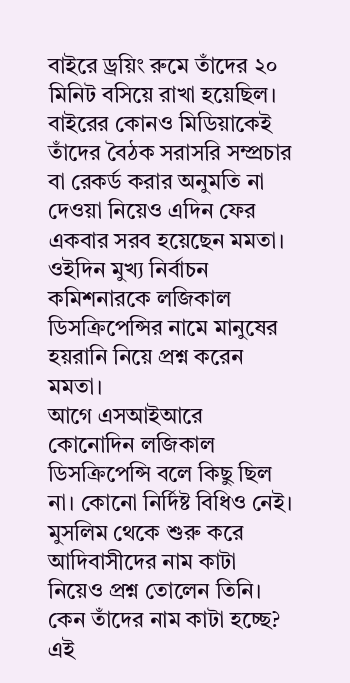বাইরে ড্রয়িং রুমে তাঁদের ২০ মিনিট বসিয়ে রাখা হয়েছিল। বাইরের কোনও মিডিয়াকেই তাঁদের বৈঠক সরাসরি সম্প্রচার বা রেকর্ড করার অনুমতি না দেওয়া নিয়েও এদিন ফের একবার সরব হয়েছেন মমতা।
ওইদিন মুখ্য নির্বাচন কমিশনারকে লজিকাল ডিসক্রিপেন্সির নামে মানুষের হয়রানি নিয়ে প্রশ্ন করেন মমতা।
আগে এসআইআরে কোনোদিন লজিকাল ডিসক্রিপেন্সি বলে কিছু ছিল না। কোনো নির্দিষ্ট বিধিও নেই। মুসলিম থেকে শুরু করে আদিবাসীদের নাম কাটা নিয়েও প্রশ্ন তোলেন তিনি। কেন তাঁদের নাম কাটা হচ্ছে? এই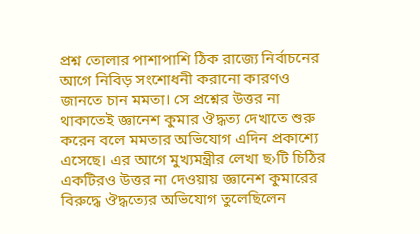প্রশ্ন তোলার পাশাপাশি ঠিক রাজ্যে নির্বাচনের আগে নিবিড় সংশোধনী করানো কারণও জানতে চান মমতা। সে প্রশ্নের উত্তর না থাকাতেই জ্ঞানেশ কুমার ঔদ্ধত্য দেখাতে শুরু করেন বলে মমতার অভিযোগ এদিন প্রকাশ্যে এসেছে। এর আগে মুখ্যমন্ত্রীর লেখা ছ›টি চিঠির একটিরও উত্তর না দেওয়ায় জ্ঞানেশ কুমারের বিরুদ্ধে ঔদ্ধত্যের অভিযোগ তুলেছিলেন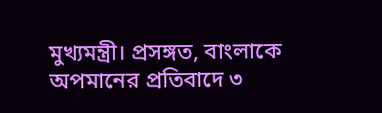মুখ্যমন্ত্রী। প্রসঙ্গত, বাংলাকে অপমানের প্রতিবাদে ৩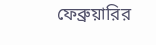ফেব্রুয়ারির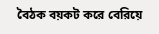বৈঠক বয়কট করে বেরিয়ে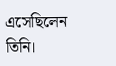এসেছিলেন তিনি।